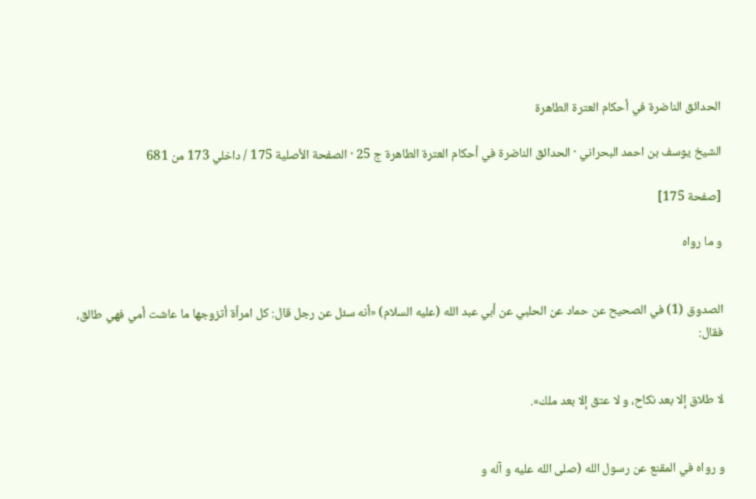الحدائق الناضرة في أحكام العترة الطاهرة

الشيخ يوسف بن احمد البحراني · الحدائق الناضرة في أحكام العترة الطاهرة ج 25 · الصفحة الأصلية 175 / داخلي 173 من 681

[صفحة 175]

و ما رواه


الصدوق (1) في الصحيح عن حماد عن الحلبي عن أبي عبد الله (عليه السلام) «أنه سئل عن رجل قال: كل امرأة أتزوجها ما عاشت أمي فهي طالق، فقال:


لا طلاق إلا بعد نكاح، و لا عتق إلا بعد ملك».


و رواه في المقنع عن رسول الله (صلى الله عليه و آله و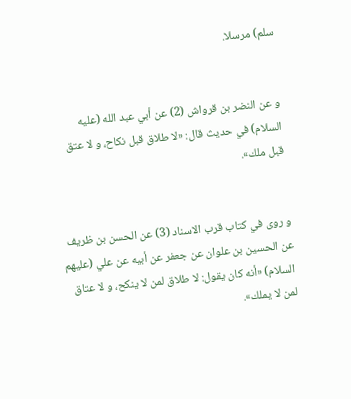سلم) مرسلا.


و عن النضر بن قرواش (2) عن أبي عبد الله (عليه السلام) في حديث قال: «لا طلاق قبل نكاح، و لا عتق قبل ملك».


و روى في كتاب قرب الاسناد (3) عن الحسن بن ظريف عن الحسين بن علوان عن جعفر عن أبيه عن علي (عليهم السلام) «أنه كان يقول: لا طلاق لمن لا ينكح، و لا عتاق لمن لا يملك».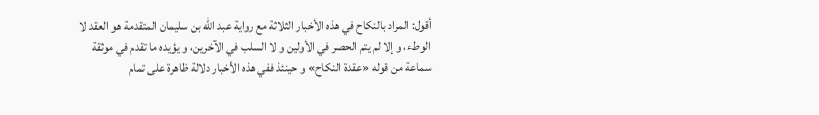أقول: المراد بالنكاح في هذه الأخبار الثلاثة مع رواية عبد الله بن سليمان المتقدمة هو العقد لا الوطء، و إلا لم يتم الحصر في الأولين و لا السلب في الآخرين، و يؤيده ما تقدم في موثقة سماعة من قوله «عقدة النكاح» و حينئذ ففي هذه الأخبار دلالة ظاهرة على تمام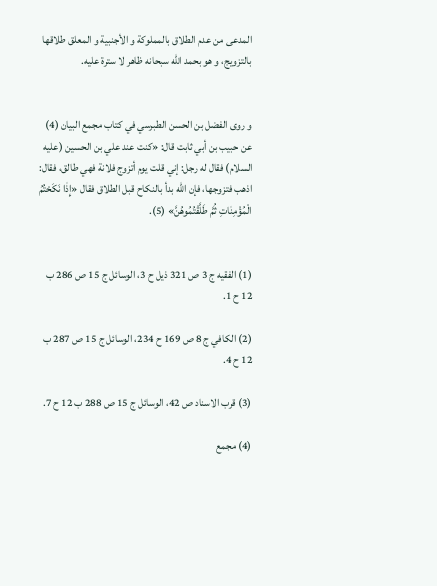المدعى من عدم الطلاق بالمملوكة و الأجنبية و المعلق طلاقها بالتزويج، و هو بحمد الله سبحانه ظاهر لا سترة عليه.


و روى الفضل بن الحسن الطبرسي في كتاب مجمع البيان (4) عن حبيب بن أبي ثابت قال: «كنت عند علي بن الحسين (عليه السلام) فقال له رجل: إني قلت يوم أتزوج فلانة فهي طالق، فقال: اذهب فتزوجها، فإن الله بدأ بالنكاح قبل الطلاق فقال «إِذٰا نَكَحْتُمُ الْمُؤْمِنٰاتِ ثُمَّ طَلَّقْتُمُوهُنَّ» (5).


(1) الفقيه ج 3 ص 321 ذيل ح 3، الوسائل ج 15 ص 286 ب 12 ح 1.

(2) الكافي ج 8 ص 169 ح 234، الوسائل ج 15 ص 287 ب 12 ح 4.

(3) قرب الاسناد ص 42، الوسائل ج 15 ص 288 ب 12 ح 7.

(4) مجمع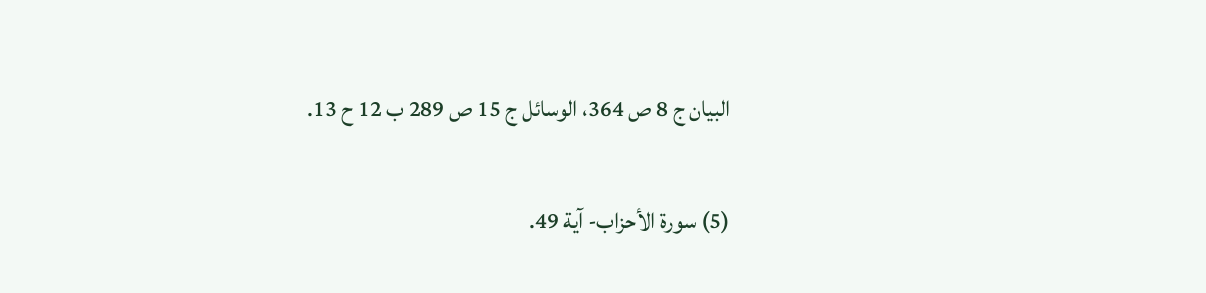البيان ج 8 ص 364، الوسائل ج 15 ص 289 ب 12 ح 13.

(5) سورة الأحزاب- آية 49.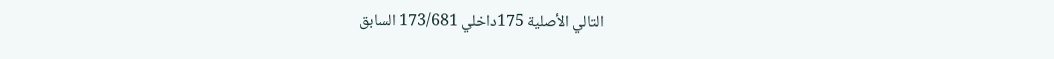التالي الأصلية 175داخلي 173/681 السابق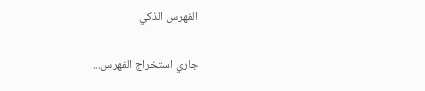الفهرس الذكي

جاري استخراج الفهرس...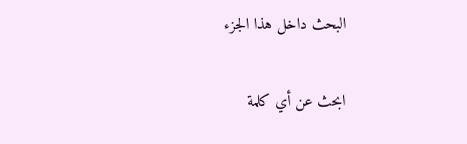البحث داخل هذا الجزء

ابحث عن أي كلمة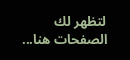لتظهر لك الصفحات هنا...